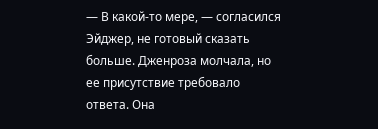— В какой-то мере, — согласился Эйджер, не готовый сказать больше. Дженроза молчала, но ее присутствие требовало ответа. Она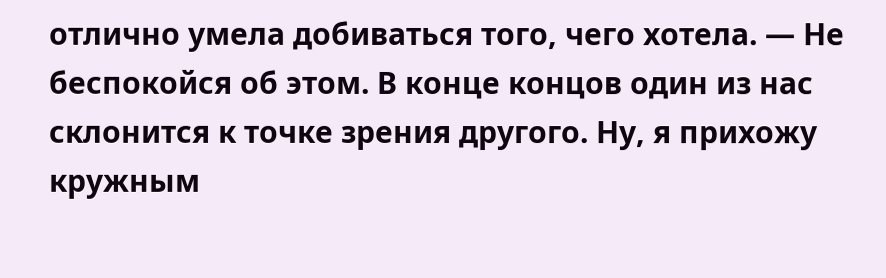отлично умела добиваться того, чего хотела. — Не беспокойся об этом. В конце концов один из нас склонится к точке зрения другого. Ну, я прихожу кружным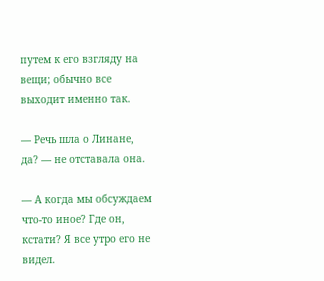путем к его взгляду на вещи; обычно все выходит именно так.

— Речь шла о Линане, да? — не отставала она.

— А когда мы обсуждаем что-то иное? Где он, кстати? Я все утро его не видел.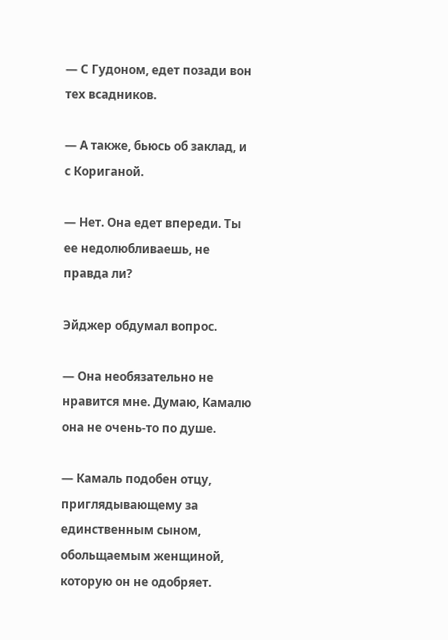— С Гудоном, едет позади вон тех всадников.

— А также, бьюсь об заклад, и с Кориганой.

— Нет. Она едет впереди. Ты ее недолюбливаешь, не правда ли?

Эйджер обдумал вопрос.

— Она необязательно не нравится мне. Думаю, Камалю она не очень-то по душе.

— Камаль подобен отцу, приглядывающему за единственным сыном, обольщаемым женщиной, которую он не одобряет.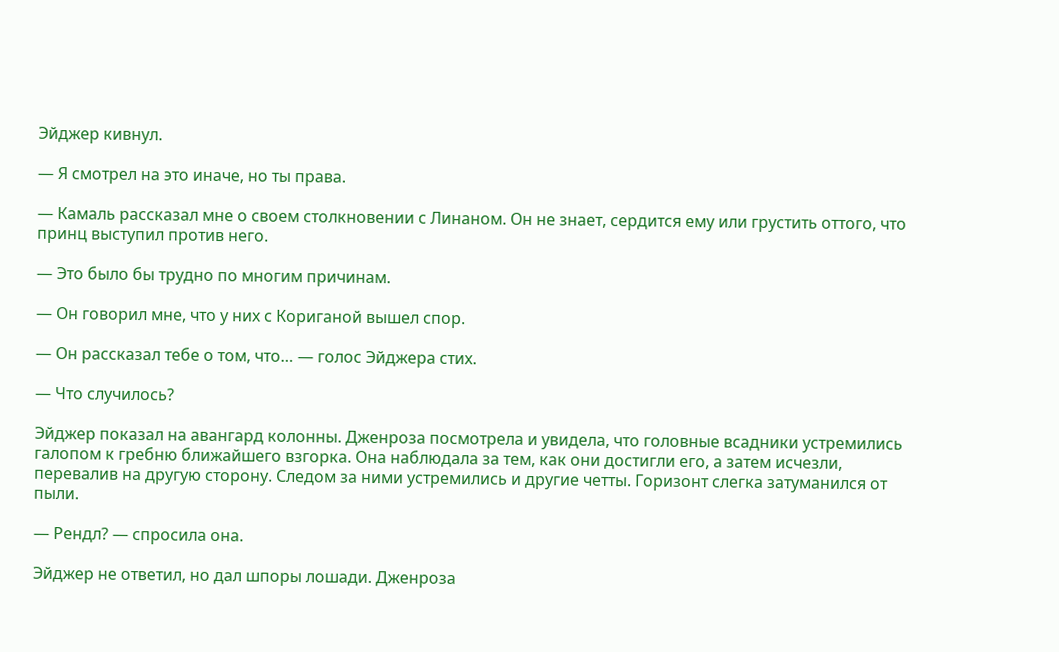Эйджер кивнул.

— Я смотрел на это иначе, но ты права.

— Камаль рассказал мне о своем столкновении с Линаном. Он не знает, сердится ему или грустить оттого, что принц выступил против него.

— Это было бы трудно по многим причинам.

— Он говорил мне, что у них с Кориганой вышел спор.

— Он рассказал тебе о том, что… — голос Эйджера стих.

— Что случилось?

Эйджер показал на авангард колонны. Дженроза посмотрела и увидела, что головные всадники устремились галопом к гребню ближайшего взгорка. Она наблюдала за тем, как они достигли его, а затем исчезли, перевалив на другую сторону. Следом за ними устремились и другие четты. Горизонт слегка затуманился от пыли.

— Рендл? — спросила она.

Эйджер не ответил, но дал шпоры лошади. Дженроза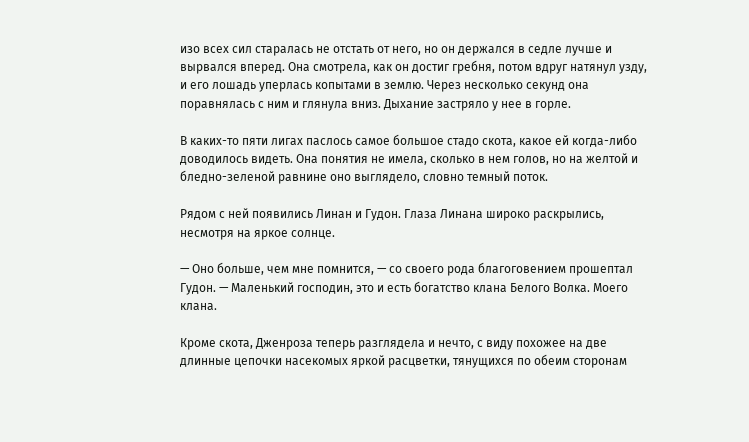изо всех сил старалась не отстать от него, но он держался в седле лучше и вырвался вперед. Она смотрела, как он достиг гребня, потом вдруг натянул узду, и его лошадь уперлась копытами в землю. Через несколько секунд она поравнялась с ним и глянула вниз. Дыхание застряло у нее в горле.

В каких-то пяти лигах паслось самое большое стадо скота, какое ей когда-либо доводилось видеть. Она понятия не имела, сколько в нем голов, но на желтой и бледно-зеленой равнине оно выглядело, словно темный поток.

Рядом с ней появились Линан и Гудон. Глаза Линана широко раскрылись, несмотря на яркое солнце.

— Оно больше, чем мне помнится, — со своего рода благоговением прошептал Гудон. — Маленький господин, это и есть богатство клана Белого Волка. Моего клана.

Кроме скота, Дженроза теперь разглядела и нечто, с виду похожее на две длинные цепочки насекомых яркой расцветки, тянущихся по обеим сторонам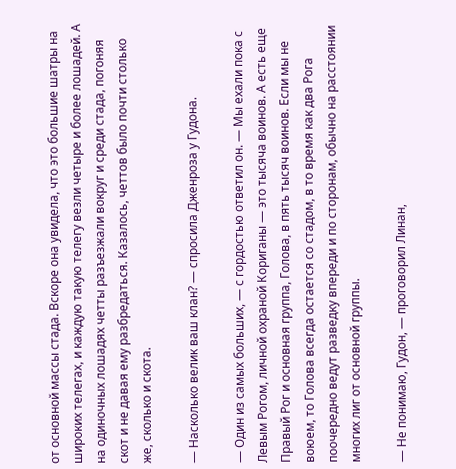от основной массы стада. Вскоре она увидела, что это большие шатры на широких телегах, и каждую такую телегу везли четыре и более лошадей. А на одиночных лошадях четты разъезжали вокруг и среди стада, погоняя скот и не давая ему разбредаться. Казалось, четтов было почти столько же, сколько и скота.

— Насколько велик ваш клан? — спросила Дженроза у Гудона.

— Один из самых больших, — с гордостью ответил он. — Мы ехали пока с Левым Рогом, личной охраной Кориганы — это тысяча воинов. А есть еще Правый Рог и основная группа, Голова, в пять тысяч воинов. Если мы не воюем, то Голова всегда остается со стадом, в то время как два Рога поочередно ведут разведку впереди и по сторонам, обычно на расстоянии многих лиг от основной группы.

— Не понимаю, Гудон, — проговорил Линан,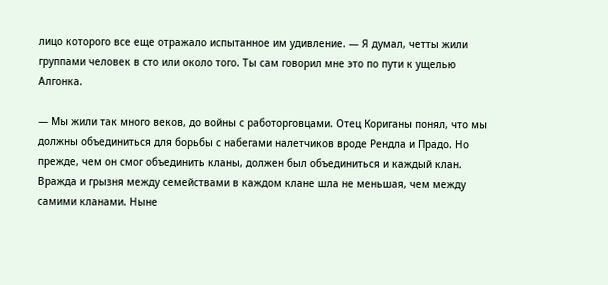лицо которого все еще отражало испытанное им удивление. — Я думал, четты жили группами человек в сто или около того. Ты сам говорил мне это по пути к ущелью Алгонка.

— Мы жили так много веков, до войны с работорговцами. Отец Кориганы понял, что мы должны объединиться для борьбы с набегами налетчиков вроде Рендла и Прадо. Но прежде, чем он смог объединить кланы, должен был объединиться и каждый клан. Вражда и грызня между семействами в каждом клане шла не меньшая, чем между самими кланами. Ныне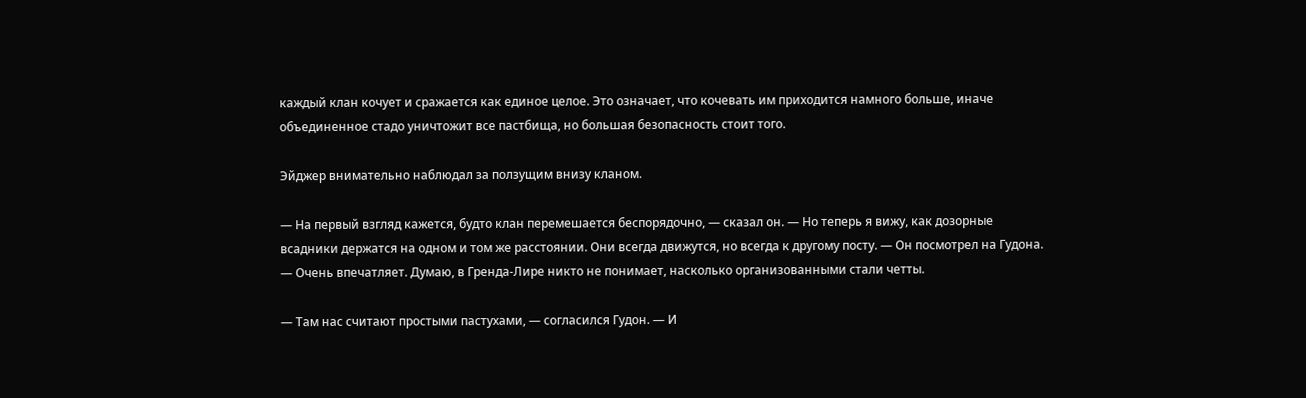каждый клан кочует и сражается как единое целое. Это означает, что кочевать им приходится намного больше, иначе объединенное стадо уничтожит все пастбища, но большая безопасность стоит того.

Эйджер внимательно наблюдал за ползущим внизу кланом.

— На первый взгляд кажется, будто клан перемешается беспорядочно, — сказал он. — Но теперь я вижу, как дозорные всадники держатся на одном и том же расстоянии. Они всегда движутся, но всегда к другому посту. — Он посмотрел на Гудона. — Очень впечатляет. Думаю, в Гренда-Лире никто не понимает, насколько организованными стали четты.

— Там нас считают простыми пастухами, — согласился Гудон. — И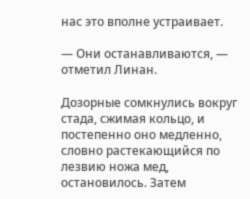нас это вполне устраивает.

— Они останавливаются, — отметил Линан.

Дозорные сомкнулись вокруг стада, сжимая кольцо, и постепенно оно медленно, словно растекающийся по лезвию ножа мед, остановилось. Затем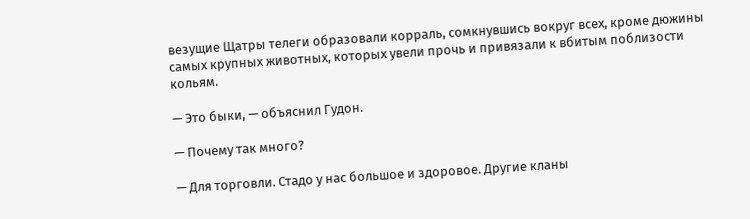везущие Щатры телеги образовали корраль, сомкнувшись вокруг всех, кроме дюжины самых крупных животных, которых увели прочь и привязали к вбитым поблизости кольям.

— Это быки, — объяснил Гудон.

— Почему так много?

— Для торговли. Стадо у нас большое и здоровое. Другие кланы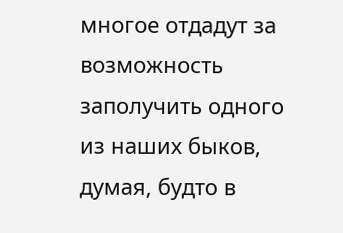многое отдадут за возможность заполучить одного из наших быков, думая, будто в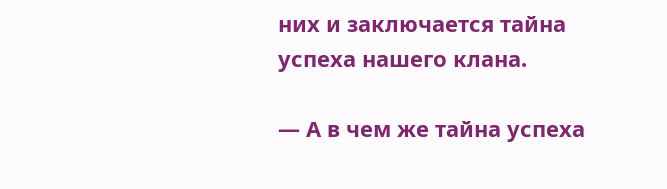них и заключается тайна успеха нашего клана.

— А в чем же тайна успеха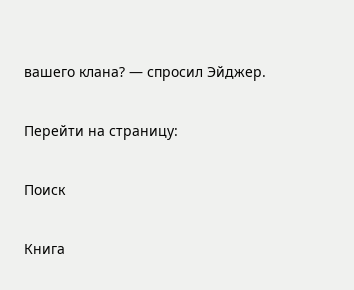вашего клана? — спросил Эйджер.

Перейти на страницу:

Поиск

Книга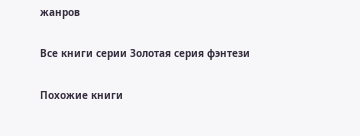жанров

Все книги серии Золотая серия фэнтези

Похожие книги